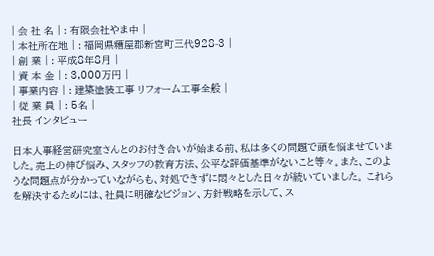| 会 社 名 | : 有限会社やま中 |
| 本社所在地 | : 福岡県糟屋郡新宮町三代928-3 |
| 創 業 | : 平成8年8月 |
| 資 本 金 | : 3,000万円 |
| 事業内容 | : 建築塗装工事 リフォーム工事全般 |
| 従 業 員 | : 5名 |
社長 インタビュー

日本人事経営研究室さんとのお付き合いが始まる前、私は多くの問題で頭を悩ませていました。売上の伸び悩み、スタッフの教育方法、公平な評価基準がないこと等々。また、このような問題点が分かっていながらも、対処できずに悶々とした日々が続いていました。 これらを解決するためには、社員に明確なビジョン、方針戦略を示して、ス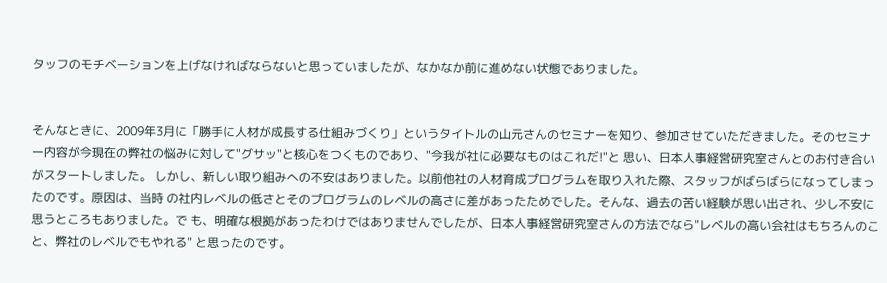タッフのモチベーションを上げなければならないと思っていましたが、なかなか前に進めない状態でありました。


そんなときに、2009年3月に「勝手に人材が成長する仕組みづくり」というタイトルの山元さんのセミナーを知り、参加させていただきました。そのセミナー内容が今現在の弊社の悩みに対して"グサッ"と核心をつくものであり、"今我が社に必要なものはこれだ!"と 思い、日本人事経営研究室さんとのお付き合いがスタートしました。 しかし、新しい取り組みへの不安はありました。以前他社の人材育成プログラムを取り入れた際、スタッフがばらばらになってしまったのです。原因は、当時 の社内レベルの低さとそのプログラムのレベルの高さに差があったためでした。そんな、過去の苦い経験が思い出され、少し不安に思うところもありました。で も、明確な根拠があったわけではありませんでしたが、日本人事経営研究室さんの方法でなら"レベルの高い会社はもちろんのこと、弊社のレベルでもやれる" と思ったのです。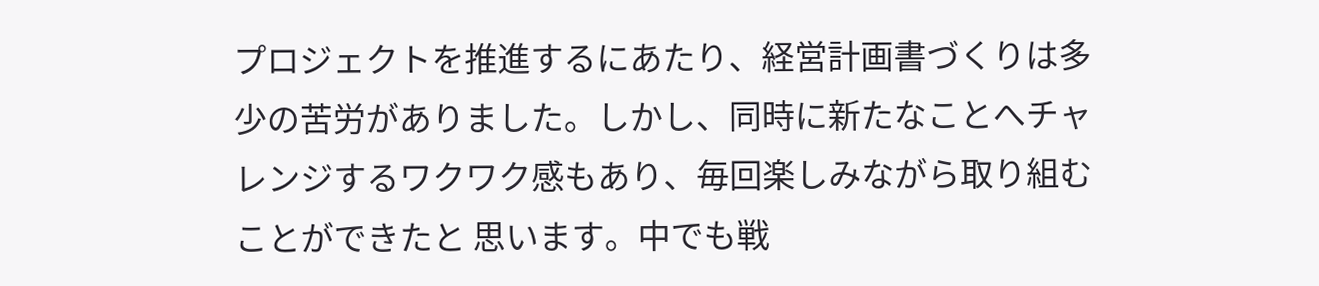プロジェクトを推進するにあたり、経営計画書づくりは多少の苦労がありました。しかし、同時に新たなことへチャレンジするワクワク感もあり、毎回楽しみながら取り組むことができたと 思います。中でも戦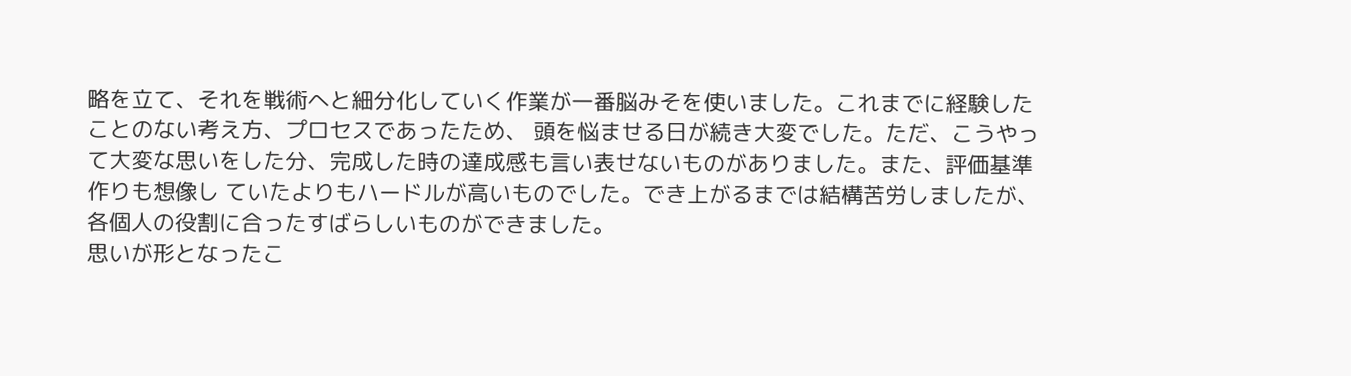略を立て、それを戦術へと細分化していく作業が一番脳みそを使いました。これまでに経験したことのない考え方、プロセスであったため、 頭を悩ませる日が続き大変でした。ただ、こうやって大変な思いをした分、完成した時の達成感も言い表せないものがありました。また、評価基準作りも想像し ていたよりもハードルが高いものでした。でき上がるまでは結構苦労しましたが、各個人の役割に合ったすばらしいものができました。
思いが形となったこ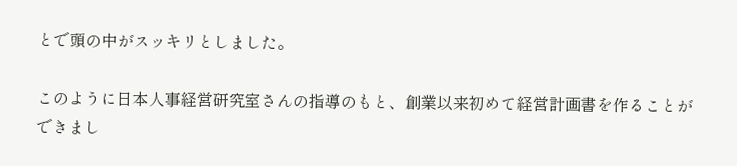とで頭の中がスッキリとしました。

このように日本人事経営研究室さんの指導のもと、創業以来初めて経営計画書を作ることができまし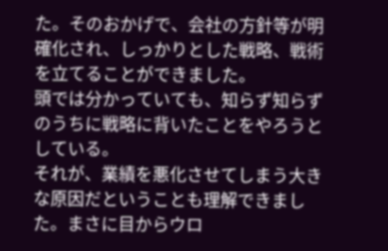た。そのおかげで、会社の方針等が明確化され、しっかりとした戦略、戦術を立てることができました。
頭では分かっていても、知らず知らずのうちに戦略に背いたことをやろうとしている。
それが、業績を悪化させてしまう大きな原因だということも理解できました。まさに目からウロ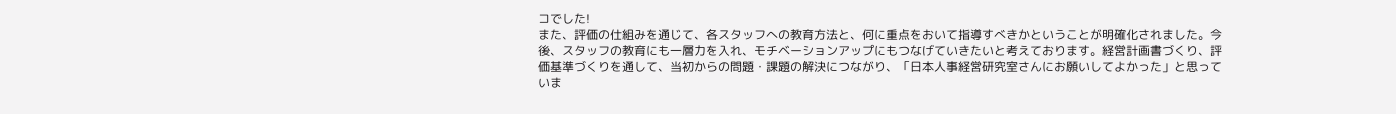コでした!
また、評価の仕組みを通じて、各スタッフへの教育方法と、何に重点をおいて指導すべきかということが明確化されました。今後、スタッフの教育にも一層力を入れ、モチベーションアップにもつなげていきたいと考えております。経営計画書づくり、評価基準づくりを通して、当初からの問題・課題の解決につながり、「日本人事経営研究室さんにお願いしてよかった」と思っていま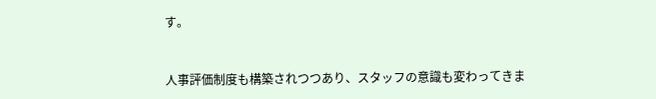す。


人事評価制度も構築されつつあり、スタッフの意識も変わってきま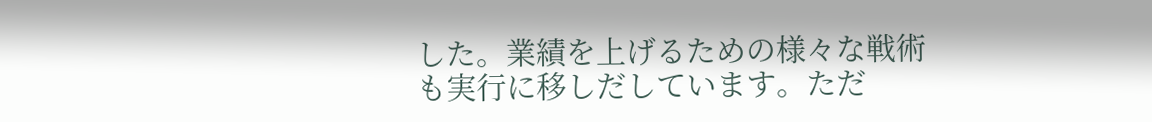した。業績を上げるための様々な戦術も実行に移しだしています。ただ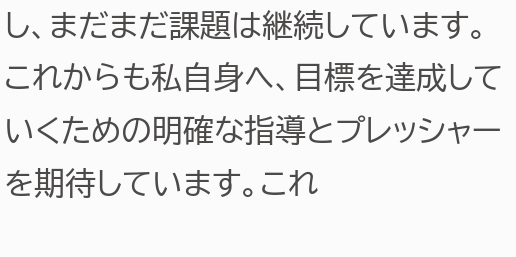し、まだまだ課題は継続しています。 これからも私自身へ、目標を達成していくための明確な指導とプレッシャーを期待しています。これ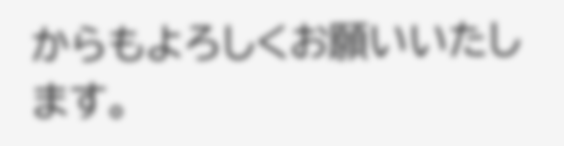からもよろしくお願いいたします。